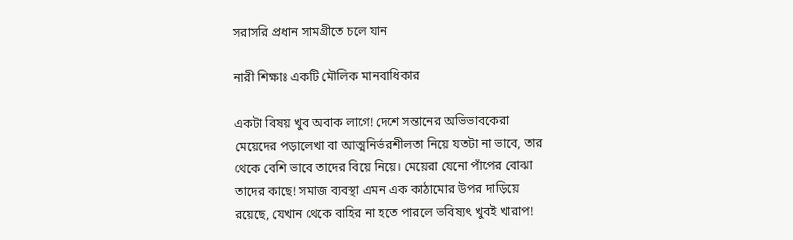সরাসরি প্রধান সামগ্রীতে চলে যান

নারী শিক্ষাঃ একটি মৌলিক মানবাধিকার

একটা বিষয় খুব অবাক লাগে! দেশে সন্তানের অভিভাবকেরা মেয়েদের পড়ালেখা বা আত্মনির্ভরশীলতা নিয়ে যতটা না ভাবে, তার থেকে বেশি ভাবে তাদের বিয়ে নিয়ে। মেয়েরা যেনো পাঁপের বোঝা তাদের কাছে! সমাজ ব্যবস্থা এমন এক কাঠামোর উপর দাড়িয়ে রয়েছে, যেখান থেকে বাহির না হতে পারলে ভবিষ্যৎ খুবই খারাপ!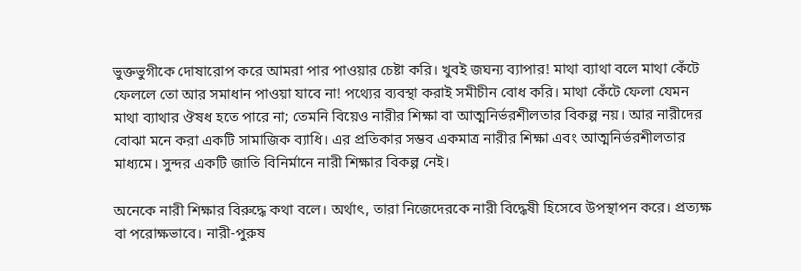ভুক্তভুগীকে দোষারোপ করে আমরা পার পাওয়ার চেষ্টা করি। খুবই জঘন্য ব্যাপার! মাথা ব্যাথা বলে মাথা কেঁটে ফেললে তো আর সমাধান পাওয়া যাবে না! পথ্যের ব্যবস্থা করাই সমীচীন বোধ করি। মাথা কেঁটে ফেলা যেমন মাথা ব্যাথার ঔষধ হতে পারে না; তেমনি বিয়েও নারীর শিক্ষা বা আত্মনির্ভরশীলতার বিকল্প নয়। আর নারীদের বোঝা মনে করা একটি সামাজিক ব্যাধি। এর প্রতিকার সম্ভব একমাত্র নারীর শিক্ষা এবং আত্মনির্ভরশীলতার মাধ্যমে। সুন্দর একটি জাতি বিনির্মানে নারী শিক্ষার বিকল্প নেই।

অনেকে নারী শিক্ষার বিরুদ্ধে কথা বলে। অর্থাৎ, তারা নিজেদেরকে নারী বিদ্ধেষী হিসেবে উপস্থাপন করে। প্রত্যক্ষ বা পরোক্ষভাবে। নারী-পুরুষ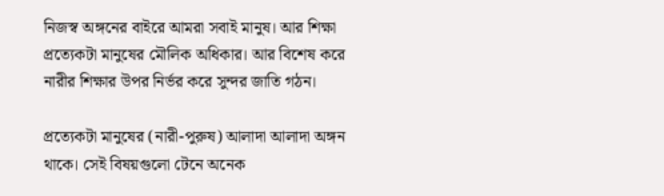নিজস্ব অঙ্গনের বাইরে আমরা সবাই মানুষ। আর শিক্ষা প্রত্যেকটা মানুষের মৌলিক অধিকার। আর বিশেষ করে নারীর শিক্ষার উপর নির্ভর করে সুন্দর জাতি গঠন।

প্রত্যেকটা মানুষের (নারী-পুরুষ) আলাদা আলাদা অঙ্গন থাকে। সেই বিষয়গুলো টেনে অনেক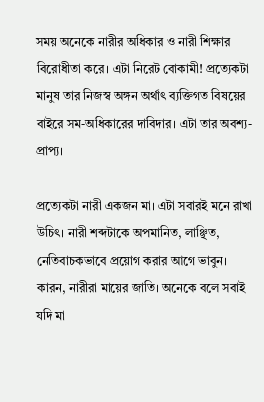সময় অনেকে নারীর অধিকার ও নারী শিক্ষার বিরোধীতা করে। এটা নিরেট বোকামী! প্রত্যেকটা মানুষ তার নিজস্ব অঙ্গন অর্থাৎ ব্যক্তিগত বিষয়ের বাইরে সম-অধিকারের দাবিদার। এটা তার অবশ্য-প্রাপ্য।

প্রত্যেকটা নারী একজন মা। এটা সবারই মনে রাখা উচিৎ। নারী শব্দটাকে অপমানিত, লাঞ্ছিত, নেতিবাচকভাবে প্রয়োগ করার আগে ভাবুন। কারন, নারীরা মায়ের জাতি। অনেকে বলে সবাই যদি মা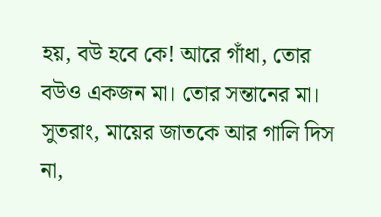হয়, বউ হবে কে! আরে গাঁধা, তোর বউও একজন মা। তোর সন্তানের মা। সুতরাং, মায়ের জাতকে আর গালি দিস না,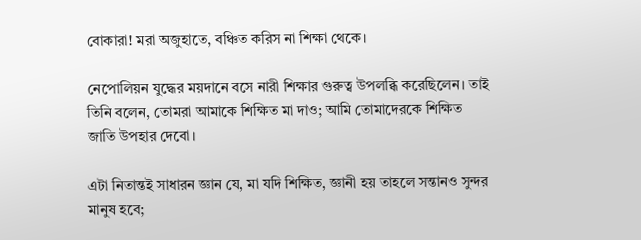বোকারা! মরা অজুহাতে, বঞ্চিত করিস না শিক্ষা থেকে।

নেপোলিয়ন যুদ্ধের ময়দানে বসে নারী শিক্ষার গুরুত্ব উপলব্ধি করেছিলেন। তাই তিনি বলেন, তোমরা আমাকে শিক্ষিত মা দাও; আমি তোমাদেরকে শিক্ষিত জাতি উপহার দেবো।

এটা নিতান্তই সাধারন জ্ঞান যে, মা যদি শিক্ষিত, জ্ঞানী হয় তাহলে সন্তানও সুন্দর মানুষ হবে;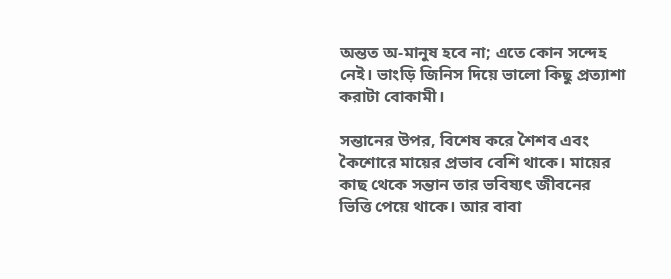অন্তত অ-মানুষ হবে না; এতে কোন সন্দেহ নেই। ভাংড়ি জিনিস দিয়ে ভালো কিছু প্রত্যাশা করাটা বোকামী।

সন্তানের উপর, বিশেষ করে শৈশব এবং কৈশোরে মায়ের প্রভাব বেশি থাকে। মায়ের কাছ থেকে সন্তান তার ভবিষ্যৎ জীবনের ভিত্তি পেয়ে থাকে। আর বাবা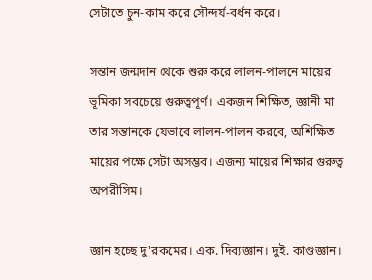সেটাতে চুন-কাম করে সৌন্দর্য-বর্ধন করে।

সন্তান জন্মদান থেকে শুরু করে লালন-পালনে মায়ের ভূমিকা সবচেয়ে গুরুত্বপূর্ণ। একজন শিক্ষিত, জ্ঞানী মা তার সন্তানকে যেভাবে লালন-পালন করবে, অশিক্ষিত মায়ের পক্ষে সেটা অসম্ভব। এজন্য মায়ের শিক্ষার গুরুত্ব অপরীসিম।

জ্ঞান হচ্ছে দু'রকমের। এক. দিব্যজ্ঞান। দুই. কাণ্ডজ্ঞান।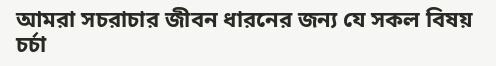আমরা সচরাচার জীবন ধারনের জন্য যে সকল বিষয় চর্চা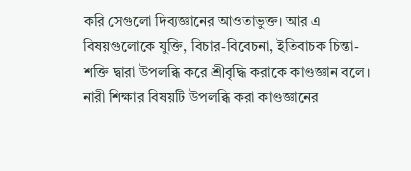করি সেগুলো দিব্যজ্ঞানের আওতাভুক্ত। আর এ বিষয়গুলোকে যুক্তি, বিচার-বিবেচনা, ইতিবাচক চিন্তা-শক্তি দ্বারা উপলব্ধি করে শ্রীবৃদ্ধি করাকে কাণ্ডজ্ঞান বলে। নারী শিক্ষার বিষয়টি উপলব্ধি করা কাণ্ডজ্ঞানের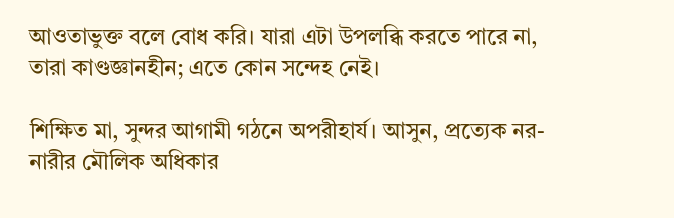আওতাভুক্ত বলে বোধ করি। যারা এটা উপলব্ধি করতে পারে না, তারা কাণ্ডজ্ঞানহীন; এতে কোন সন্দেহ নেই।

শিক্ষিত মা, সুন্দর আগামী গঠনে অপরীহার্য। আসুন, প্রত্যেক নর-নারীর মৌলিক অধিকার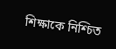শিক্ষাকে নিশ্চিত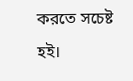করতে সচেষ্ট হই।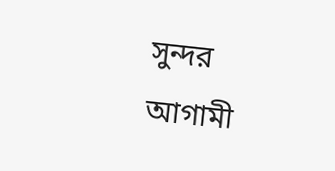সুন্দর আগামী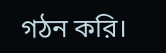গঠন করি।